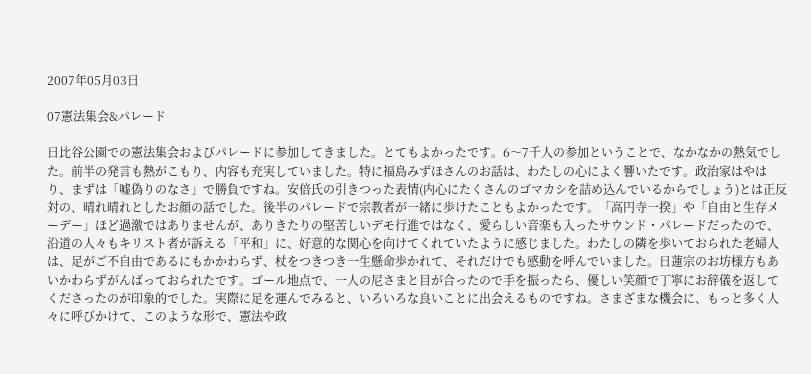2007年05月03日

07憲法集会&パレード

日比谷公園での憲法集会およびパレードに参加してきました。とてもよかったです。6〜7千人の参加ということで、なかなかの熱気でした。前半の発言も熱がこもり、内容も充実していました。特に福島みずほさんのお話は、わたしの心によく響いたです。政治家はやはり、まずは「嘘偽りのなさ」で勝負ですね。安倍氏の引きつった表情(内心にたくさんのゴマカシを詰め込んでいるからでしょう)とは正反対の、晴れ晴れとしたお顔の話でした。後半のパレードで宗教者が一緒に歩けたこともよかったです。「高円寺一揆」や「自由と生存メーデー」ほど過激ではありませんが、ありきたりの堅苦しいデモ行進ではなく、愛らしい音楽も入ったサウンド・パレードだったので、沿道の人々もキリスト者が訴える「平和」に、好意的な関心を向けてくれていたように感じました。わたしの隣を歩いておられた老婦人は、足がご不自由であるにもかかわらず、杖をつきつき一生懸命歩かれて、それだけでも感動を呼んでいました。日蓮宗のお坊様方もあいかわらずがんばっておられたです。ゴール地点で、一人の尼さまと目が合ったので手を振ったら、優しい笑顔で丁寧にお辞儀を返してくださったのが印象的でした。実際に足を運んでみると、いろいろな良いことに出会えるものですね。さまざまな機会に、もっと多く人々に呼びかけて、このような形で、憲法や政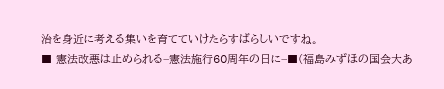治を身近に考える集いを育てていけたらすばらしいですね。
■ 憲法改悪は止められる−憲法施行60周年の日に−■(福島みずほの国会大あ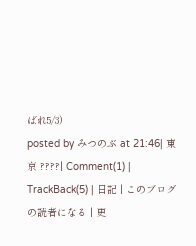ばれ5/3)
posted by みつのぶ at 21:46| 東京 ????| Comment(1) | TrackBack(5) | 日記 | このブログの読者になる | 更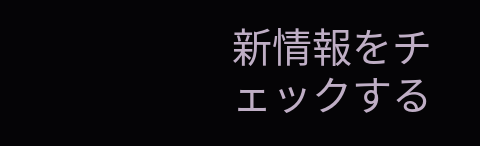新情報をチェックする